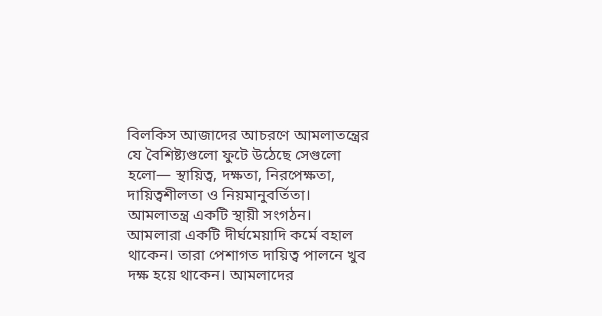বিলকিস আজাদের আচরণে আমলাতন্ত্রের যে বৈশিষ্ট্যগুলো ফুটে উঠেছে সেগুলো হলো— স্থায়িত্ব, দক্ষতা, নিরপেক্ষতা, দায়িত্বশীলতা ও নিয়মানুবর্তিতা।
আমলাতন্ত্র একটি স্থায়ী সংগঠন। আমলারা একটি দীর্ঘমেয়াদি কর্মে বহাল থাকেন। তারা পেশাগত দায়িত্ব পালনে খুব দক্ষ হয়ে থাকেন। আমলাদের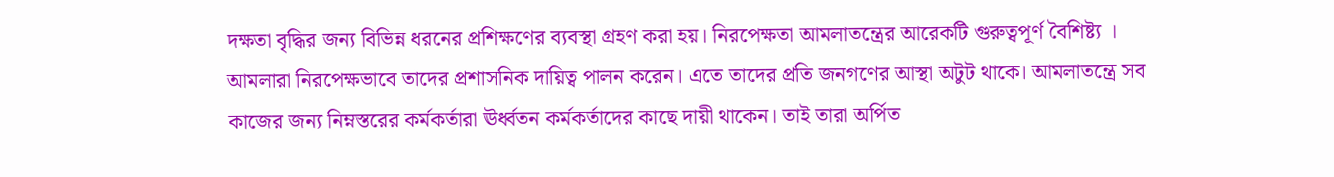দক্ষতা বৃদ্ধির জন্য বিভিন্ন ধরনের প্রশিক্ষণের ব্যবস্থা গ্রহণ করা হয়। নিরপেক্ষতা আমলাতন্ত্রের আরেকটি গুরুত্বপূর্ণ বৈশিষ্ট্য । আমলারা নিরপেক্ষভাবে তাদের প্রশাসনিক দায়িত্ব পালন করেন। এতে তাদের প্রতি জনগণের আস্থা অটুট থাকে। আমলাতন্ত্রে সব কাজের জন্য নিম্নস্তরের কর্মকর্তারা ঊর্ধ্বতন কর্মকর্তাদের কাছে দায়ী থাকেন। তাই তারা অর্পিত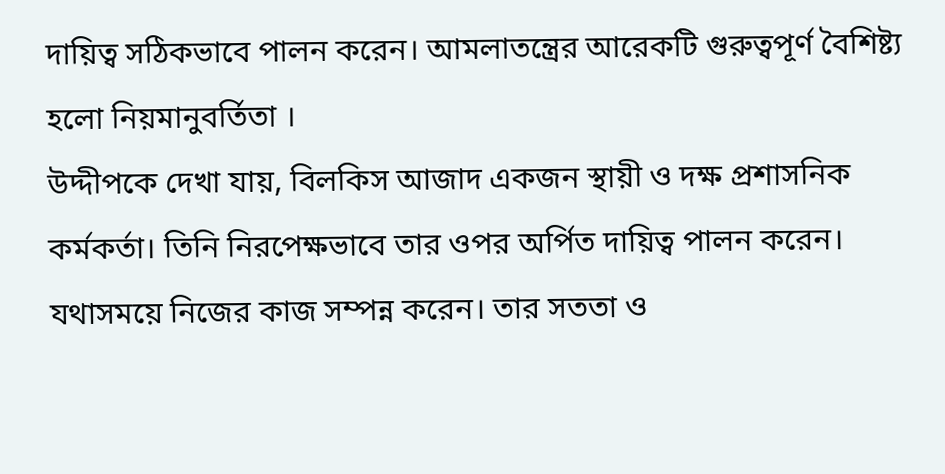দায়িত্ব সঠিকভাবে পালন করেন। আমলাতন্ত্রের আরেকটি গুরুত্বপূর্ণ বৈশিষ্ট্য হলো নিয়মানুবর্তিতা ।
উদ্দীপকে দেখা যায়, বিলকিস আজাদ একজন স্থায়ী ও দক্ষ প্রশাসনিক কর্মকর্তা। তিনি নিরপেক্ষভাবে তার ওপর অর্পিত দায়িত্ব পালন করেন। যথাসময়ে নিজের কাজ সম্পন্ন করেন। তার সততা ও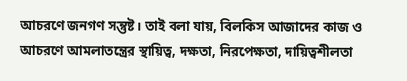আচরণে জনগণ সন্তুষ্ট। তাই বলা যায়, বিলকিস আজাদের কাজ ও আচরণে আমলাতন্ত্রের স্থায়িত্ব, দক্ষতা, নিরপেক্ষতা, দায়িত্বশীলতা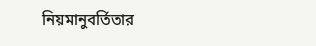নিয়মানুবর্তিতার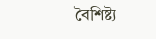বৈশিষ্ট্য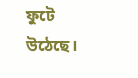ফুটে উঠেছে।